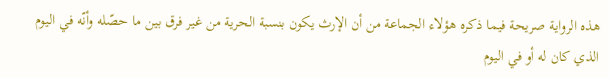هذه الرواية صريحة فيما ذكره هؤلاء الجماعة من أن الإرث يكون بنسبة الحرية من غير فرق بين ما حصّله وأنّه في اليوم الذي كان له أو في اليوم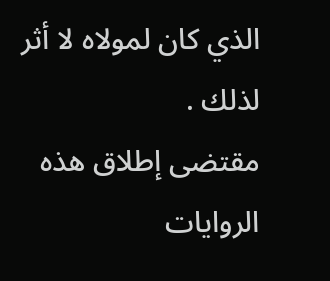الذي كان لمولاه لا أثر لذلك .
مقتضى إطلاق هذه الروايات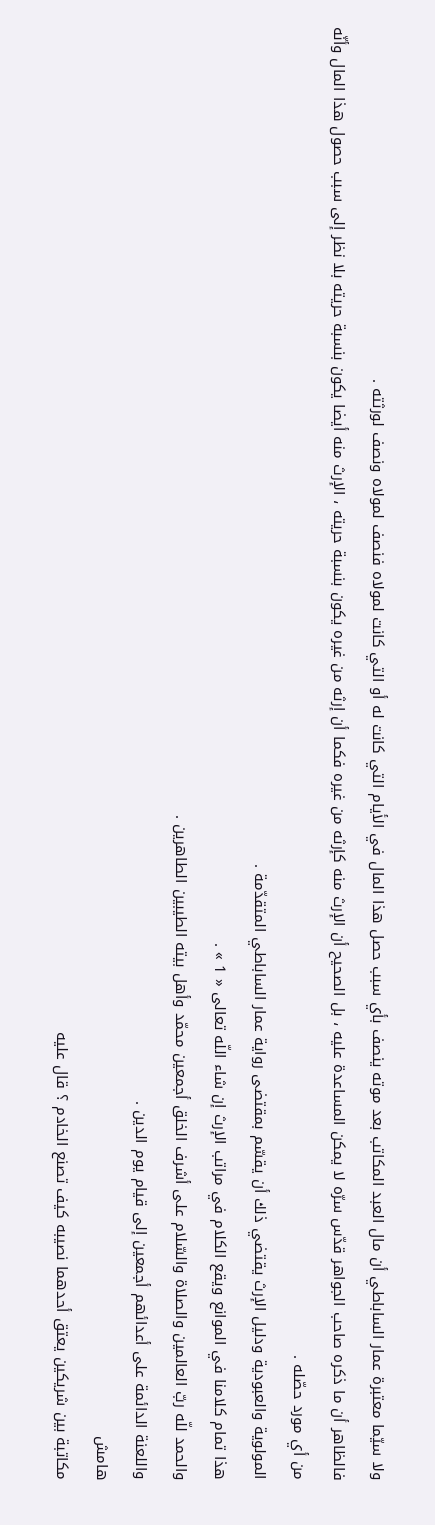ولا سيّما معتبرة عمار الساباطي أن مال العبد المكاتب بعد موته ينصف بأي سبب حصل هذا المال في الأيام التي كانت له أو التي كانت لمولاه فنصف لمولاه ونصف لورثته .
فالظاهر أن ما ذكره صاحب الجواهر قدّس سرّه لا يمكن المساعدة عليه ، بل الصحيح أن الإرث منه كإرثه من غيره فكما أن إرثه من غيره يكون بنسبة حريته ، الإرث منه أيضا يكون بنسبة حريته بلا نظر إلى سبب حصول هذا المال وأنّه من أي مورد حصّله .
المولوية والعبودية ودليل الإرث يقتضي ذلك أن يقسّم بمقتضى رواية عمار الساباطي المتقدّمة .
هذا تمام كلامنا في الموانع ويقع الكلام في مراتب الإرث إن شاء اللّه تعالى « 1 » .
والحمد للّه ربّ العالمين والصلاة والسّلام على أشرف الخلق أجمعين محمّد وأهل بيته الطيبين الطاهرين .
واللعنة الدائمة على أعدائهم أجمعين إلى قيام يوم الدين .
هامش
مكاتبة بين شريكين يعتق أحدهما نصيبه كيف تصنع الخادم ؟ قال عليه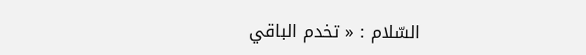السّلام : « تخدم الباقي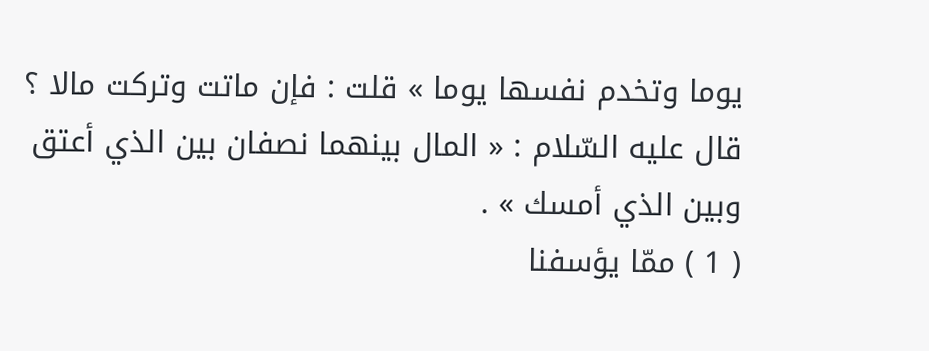يوما وتخدم نفسها يوما » قلت : فإن ماتت وتركت مالا ؟ قال عليه السّلام : « المال بينهما نصفان بين الذي أعتق وبين الذي أمسك » .
( 1 ) ممّا يؤسفنا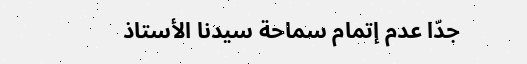جدّا عدم إتمام سماحة سيدنا الأستاذ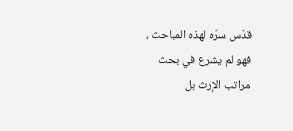قدّس سرّه لهذه المباحث ، فهو لم يشرع في بحث مراتب الإرث بل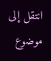انتقل إلى موضوع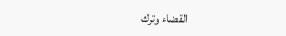القضاء وترك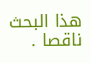هذا البحث ناقصا .